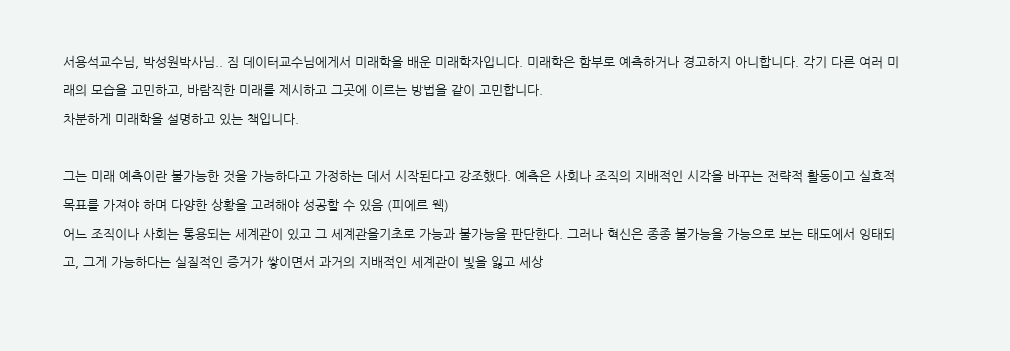서용석교수님, 박성원박사님.. 짐 데이터교수님에게서 미래학을 배운 미래학자입니다. 미래학은 함부로 예측하거나 경고하지 아니합니다. 각기 다른 여러 미래의 모습을 고민하고, 바람직한 미래를 제시하고 그곳에 이르는 방법을 같이 고민합니다.
차분하게 미래학을 설명하고 있는 책입니다.

그는 미래 예측이란 불가능한 것을 가능하다고 가정하는 데서 시작된다고 강조했다. 예측은 사회나 조직의 지배적인 시각을 바꾸는 전략적 활동이고 실효적 목표를 가져야 하며 다양한 상황을 고려해야 성공할 수 있음 (피에르 웩)
어느 조직이나 사회는 통용되는 세계관이 있고 그 세계관을기초로 가능과 불가능을 판단한다. 그러나 혁신은 종종 불가능을 가능으로 보는 태도에서 잉태되고, 그게 가능하다는 실질적인 증거가 쌓이면서 과거의 지배적인 세계관이 빛을 잃고 세상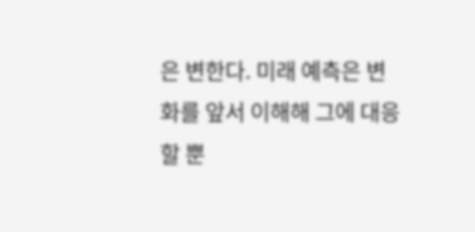은 변한다. 미래 예측은 변화를 앞서 이해해 그에 대응할 뿐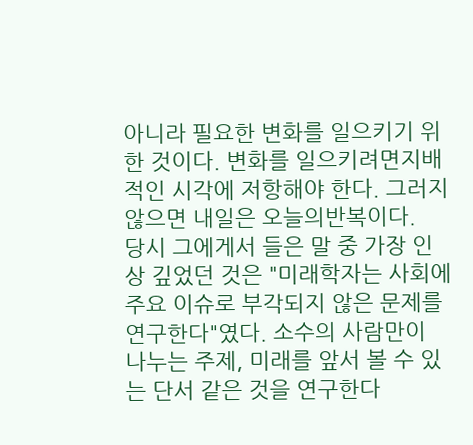아니라 필요한 변화를 일으키기 위한 것이다. 변화를 일으키려면지배적인 시각에 저항해야 한다. 그러지 않으면 내일은 오늘의반복이다.
당시 그에게서 들은 말 중 가장 인상 깊었던 것은 "미래학자는 사회에 주요 이슈로 부각되지 않은 문제를 연구한다"였다. 소수의 사람만이 나누는 주제, 미래를 앞서 볼 수 있는 단서 같은 것을 연구한다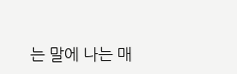는 말에 나는 매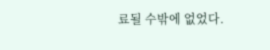료될 수밖에 없었다.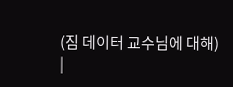(짐 데이터 교수님에 대해)
|